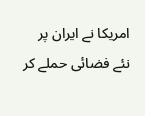امریکا نے ایران پر نئے فضائی حملے کر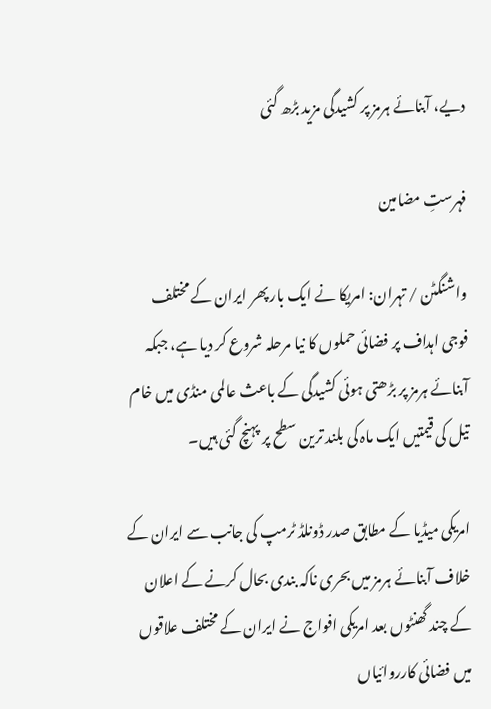دیے، آبنائے ہرمز پر کشیدگی مزید بڑھ گئی

فہرستِ مضامین

واشنگٹن / تہران: امریکا نے ایک بار پھر ایران کے مختلف فوجی اہداف پر فضائی حملوں کا نیا مرحلہ شروع کر دیا ہے، جبکہ آبنائے ہرمز پر بڑھتی ہوئی کشیدگی کے باعث عالمی منڈی میں خام تیل کی قیمتیں ایک ماہ کی بلند ترین سطح پر پہنچ گئی ہیں۔

امریکی میڈیا کے مطابق صدر ڈونلڈ ٹرمپ کی جانب سے ایران کے خلاف آبنائے ہرمز میں بحری ناکہ بندی بحال کرنے کے اعلان کے چند گھنٹوں بعد امریکی افواج نے ایران کے مختلف علاقوں میں فضائی کارروائیاں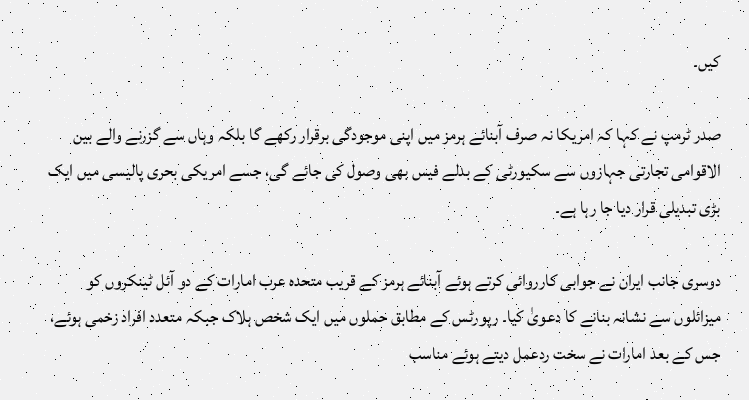کیں۔

صدر ٹرمپ نے کہا کہ امریکا نہ صرف آبنائے ہرمز میں اپنی موجودگی برقرار رکھے گا بلکہ وہاں سے گزرنے والے بین الاقوامی تجارتی جہازوں سے سکیورٹی کے بدلے فیس بھی وصول کی جائے گی، جسے امریکی بحری پالیسی میں ایک بڑی تبدیلی قرار دیا جا رہا ہے۔

دوسری جانب ایران نے جوابی کارروائی کرتے ہوئے آبنائے ہرمز کے قریب متحدہ عرب امارات کے دو آئل ٹینکروں کو میزائلوں سے نشانہ بنانے کا دعویٰ کیا۔ رپورٹس کے مطابق حملوں میں ایک شخص ہلاک جبکہ متعدد افراد زخمی ہوئے، جس کے بعد امارات نے سخت ردعمل دیتے ہوئے مناسب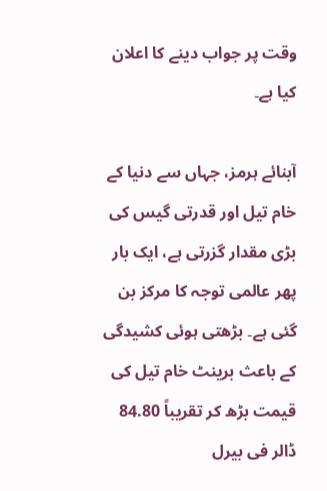وقت پر جواب دینے کا اعلان کیا ہے۔

آبنائے ہرمز، جہاں سے دنیا کے خام تیل اور قدرتی گیس کی بڑی مقدار گزرتی ہے، ایک بار پھر عالمی توجہ کا مرکز بن گئی ہے۔ بڑھتی ہوئی کشیدگی کے باعث برینٹ خام تیل کی قیمت بڑھ کر تقریباً 84.80 ڈالر فی بیرل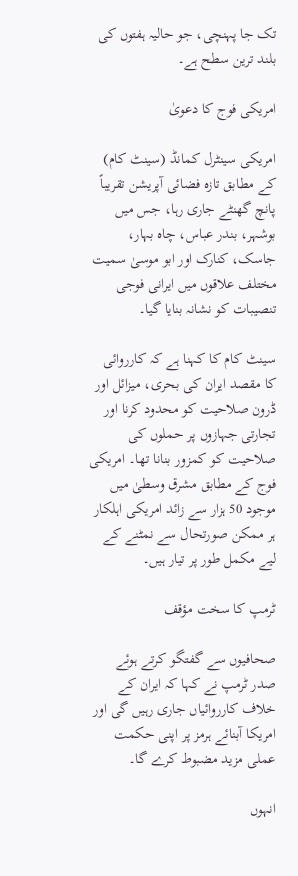تک جا پہنچی، جو حالیہ ہفتوں کی بلند ترین سطح ہے۔

امریکی فوج کا دعویٰ

امریکی سینٹرل کمانڈ (سینٹ کام) کے مطابق تازہ فضائی آپریشن تقریباً پانچ گھنٹے جاری رہا، جس میں بوشہر، بندر عباس، چاہ بہار، جاسک، کنارک اور ابو موسیٰ سمیت مختلف علاقوں میں ایرانی فوجی تنصیبات کو نشانہ بنایا گیا۔

سینٹ کام کا کہنا ہے کہ کارروائی کا مقصد ایران کی بحری، میزائل اور ڈرون صلاحیت کو محدود کرنا اور تجارتی جہازوں پر حملوں کی صلاحیت کو کمزور بنانا تھا۔ امریکی فوج کے مطابق مشرق وسطیٰ میں موجود 50 ہزار سے زائد امریکی اہلکار ہر ممکن صورتحال سے نمٹنے کے لیے مکمل طور پر تیار ہیں۔

ٹرمپ کا سخت مؤقف

صحافیوں سے گفتگو کرتے ہوئے صدر ٹرمپ نے کہا کہ ایران کے خلاف کارروائیاں جاری رہیں گی اور امریکا آبنائے ہرمز پر اپنی حکمت عملی مزید مضبوط کرے گا۔

انہوں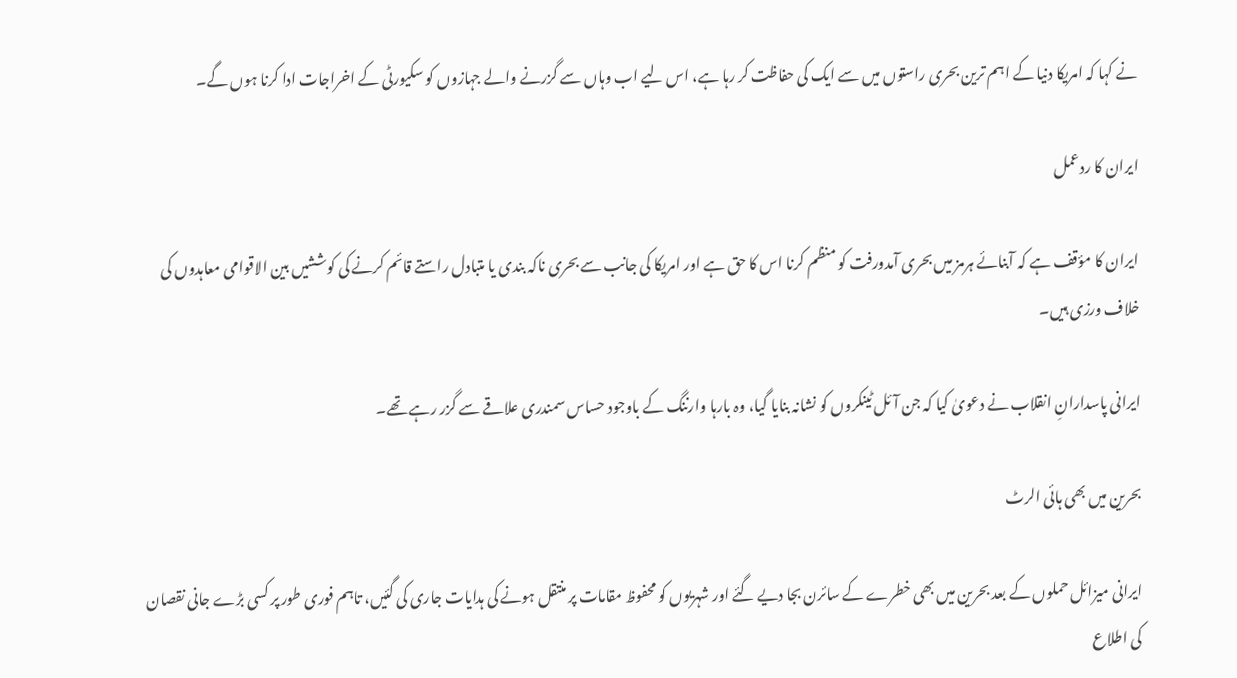نے کہا کہ امریکا دنیا کے اہم ترین بحری راستوں میں سے ایک کی حفاظت کر رہا ہے، اس لیے اب وہاں سے گزرنے والے جہازوں کو سکیورٹی کے اخراجات ادا کرنا ہوں گے۔

ایران کا ردعمل

ایران کا مؤقف ہے کہ آبنائے ہرمز میں بحری آمدورفت کو منظم کرنا اس کا حق ہے اور امریکا کی جانب سے بحری ناکہ بندی یا متبادل راستے قائم کرنے کی کوششیں بین الاقوامی معاہدوں کی خلاف ورزی ہیں۔

ایرانی پاسدارانِ انقلاب نے دعویٰ کیا کہ جن آئل ٹینکروں کو نشانہ بنایا گیا، وہ بارہا وارننگ کے باوجود حساس سمندری علاقے سے گزر رہے تھے۔

بحرین میں بھی ہائی الرٹ

ایرانی میزائل حملوں کے بعد بحرین میں بھی خطرے کے سائرن بجا دیے گئے اور شہریوں کو محفوظ مقامات پر منتقل ہونے کی ہدایات جاری کی گئیں، تاہم فوری طور پر کسی بڑے جانی نقصان کی اطلاع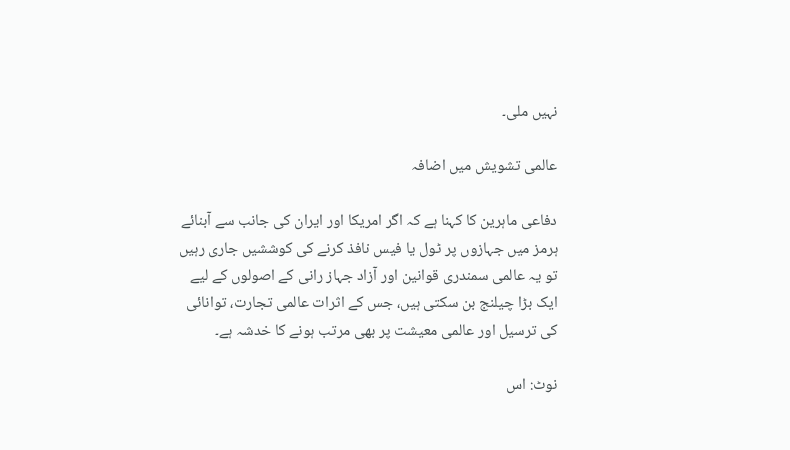نہیں ملی۔

عالمی تشویش میں اضافہ

دفاعی ماہرین کا کہنا ہے کہ اگر امریکا اور ایران کی جانب سے آبنائے ہرمز میں جہازوں پر ٹول یا فیس نافذ کرنے کی کوششیں جاری رہیں تو یہ عالمی سمندری قوانین اور آزاد جہاز رانی کے اصولوں کے لیے ایک بڑا چیلنج بن سکتی ہیں، جس کے اثرات عالمی تجارت، توانائی کی ترسیل اور عالمی معیشت پر بھی مرتب ہونے کا خدشہ ہے۔

نوٹ: اس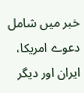خبر میں شامل دعوے امریکا، ایران اور دیگر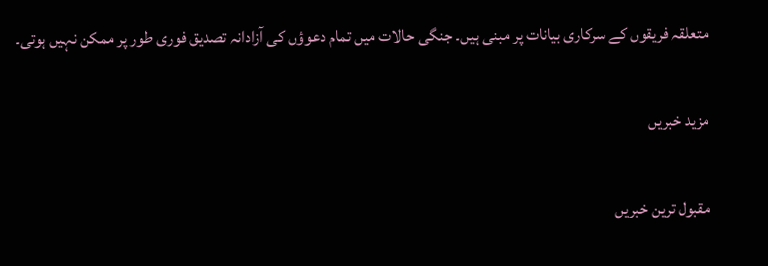متعلقہ فریقوں کے سرکاری بیانات پر مبنی ہیں۔ جنگی حالات میں تمام دعوؤں کی آزادانہ تصدیق فوری طور پر ممکن نہیں ہوتی۔

مزید خبریں

مقبول ترین خبریں